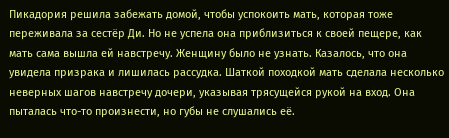Пикадория решила забежать домой, чтобы успокоить мать, которая тоже переживала за сестёр Ди. Но не успела она приблизиться к своей пещере, как мать сама вышла ей навстречу. Женщину было не узнать. Казалось, что она увидела призрака и лишилась рассудка. Шаткой походкой мать сделала несколько неверных шагов навстречу дочери, указывая трясущейся рукой на вход. Она пыталась что-то произнести, но губы не слушались её.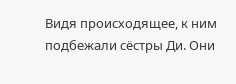Видя происходящее, к ним подбежали сёстры Ди. Они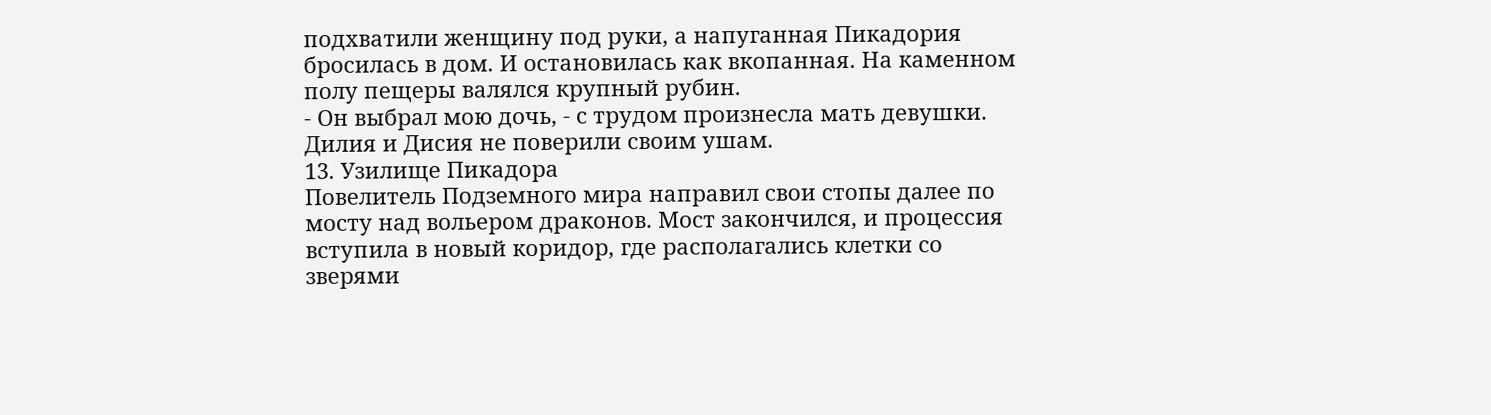подхватили женщину под руки, а напуганная Пикадория бросилась в дом. И остановилась как вкопанная. На каменном полу пещеры валялся крупный рубин.
- Он выбрал мою дочь, - с трудом произнесла мать девушки. Дилия и Дисия не поверили своим ушам.
13. Узилище Пикадора
Повелитель Подземного мира направил свои стопы далее по мосту над вольером драконов. Мост закончился, и процессия вступила в новый коридор, где располагались клетки со зверями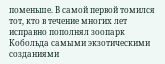поменьше. В самой первой томился тот, кто в течение многих лет исправно пополнял зоопарк Кобольда самыми экзотическими созданиями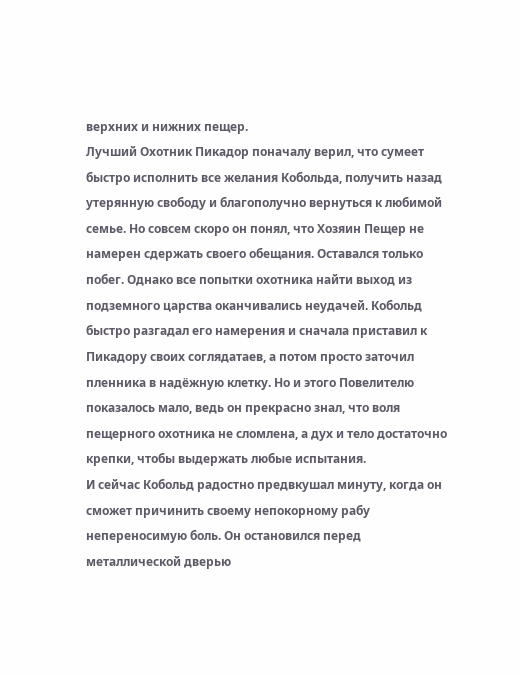верхних и нижних пещер.
Лучший Охотник Пикадор поначалу верил, что сумеет быстро исполнить все желания Кобольда, получить назад утерянную свободу и благополучно вернуться к любимой семье. Но совсем скоро он понял, что Хозяин Пещер не намерен сдержать своего обещания. Оставался только побег. Однако все попытки охотника найти выход из подземного царства оканчивались неудачей. Кобольд быстро разгадал его намерения и сначала приставил к Пикадору своих соглядатаев, а потом просто заточил пленника в надёжную клетку. Но и этого Повелителю показалось мало, ведь он прекрасно знал, что воля пещерного охотника не сломлена, а дух и тело достаточно крепки, чтобы выдержать любые испытания.
И сейчас Кобольд радостно предвкушал минуту, когда он сможет причинить своему непокорному рабу непереносимую боль. Он остановился перед металлической дверью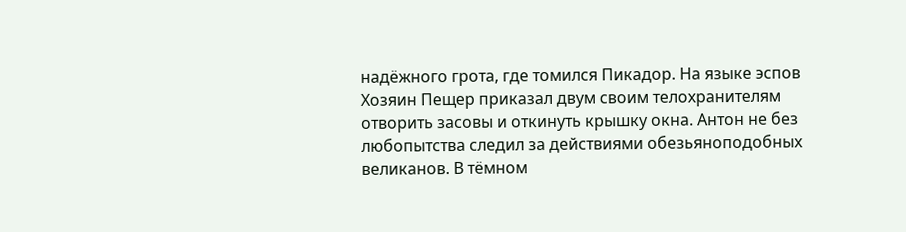надёжного грота, где томился Пикадор. На языке эспов Хозяин Пещер приказал двум своим телохранителям отворить засовы и откинуть крышку окна. Антон не без любопытства следил за действиями обезьяноподобных великанов. В тёмном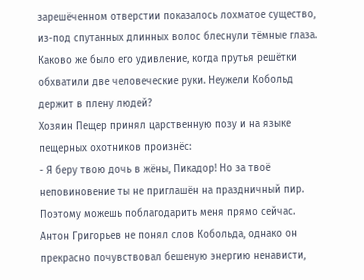зарешёченном отверстии показалось лохматое существо, из-под спутанных длинных волос блеснули тёмные глаза. Каково же было его удивление, когда прутья решётки обхватили две человеческие руки. Неужели Кобольд держит в плену людей?
Хозяин Пещер принял царственную позу и на языке пещерных охотников произнёс:
- Я беру твою дочь в жёны, Пикадор! Но за твоё неповиновение ты не приглашён на праздничный пир. Поэтому можешь поблагодарить меня прямо сейчас.
Антон Григорьев не понял слов Кобольда, однако он прекрасно почувствовал бешеную энергию ненависти,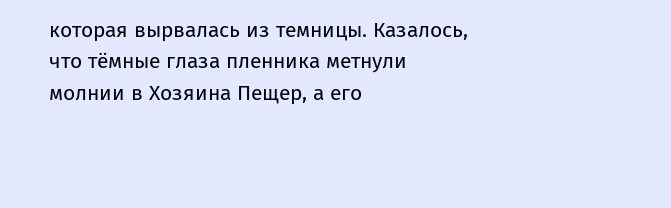которая вырвалась из темницы. Казалось, что тёмные глаза пленника метнули молнии в Хозяина Пещер, а его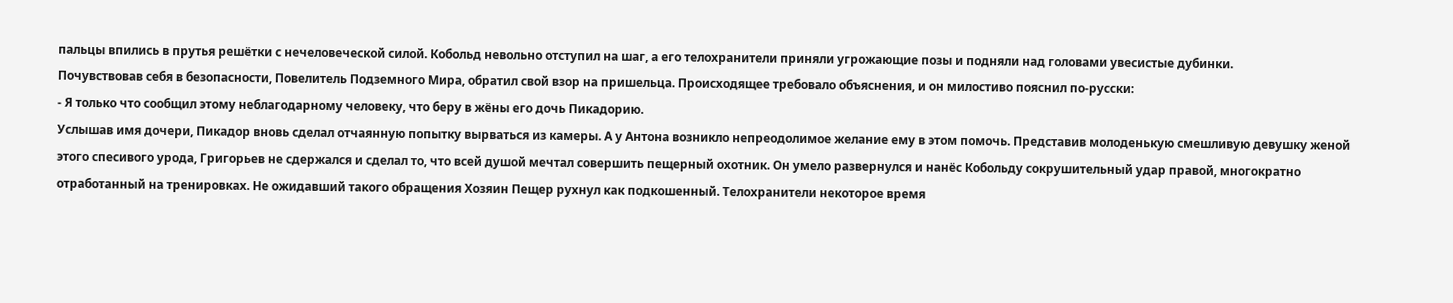пальцы впились в прутья решётки с нечеловеческой силой. Кобольд невольно отступил на шаг, а его телохранители приняли угрожающие позы и подняли над головами увесистые дубинки.
Почувствовав себя в безопасности, Повелитель Подземного Мира, обратил свой взор на пришельца. Происходящее требовало объяснения, и он милостиво пояснил по-русски:
- Я только что сообщил этому неблагодарному человеку, что беру в жёны его дочь Пикадорию.
Услышав имя дочери, Пикадор вновь сделал отчаянную попытку вырваться из камеры. А у Антона возникло непреодолимое желание ему в этом помочь. Представив молоденькую смешливую девушку женой этого спесивого урода, Григорьев не сдержался и сделал то, что всей душой мечтал совершить пещерный охотник. Он умело развернулся и нанёс Кобольду сокрушительный удар правой, многократно отработанный на тренировках. Не ожидавший такого обращения Хозяин Пещер рухнул как подкошенный. Телохранители некоторое время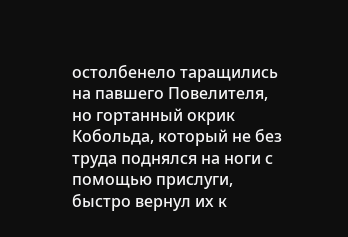остолбенело таращились на павшего Повелителя, но гортанный окрик Кобольда, который не без труда поднялся на ноги с помощью прислуги, быстро вернул их к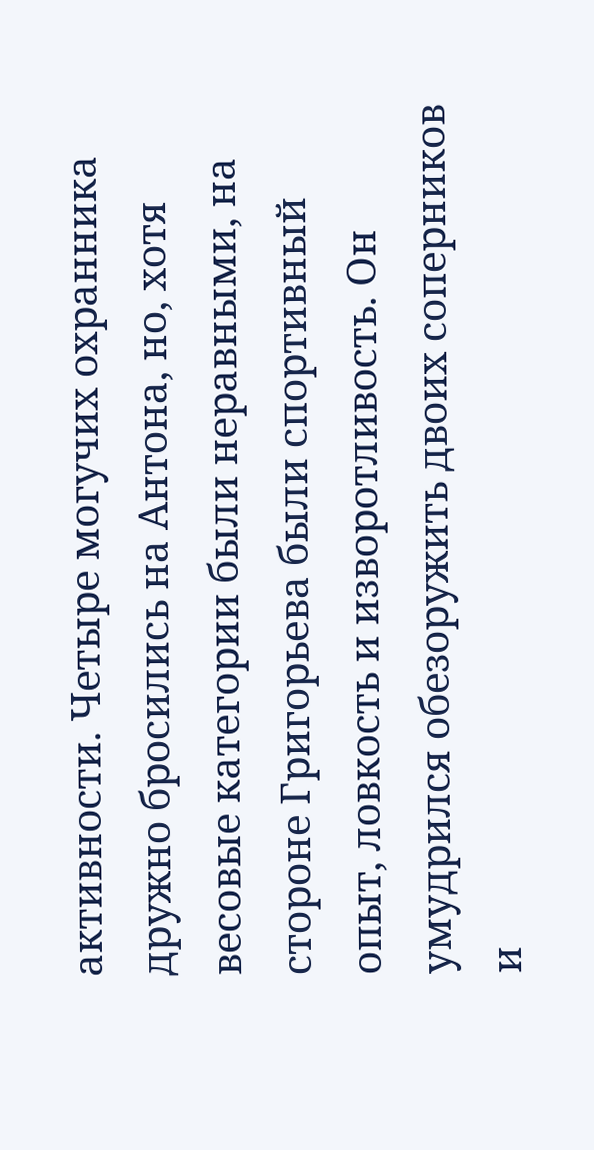активности. Четыре могучих охранника дружно бросились на Антона, но, хотя весовые категории были неравными, на стороне Григорьева были спортивный опыт, ловкость и изворотливость. Он умудрился обезоружить двоих соперников и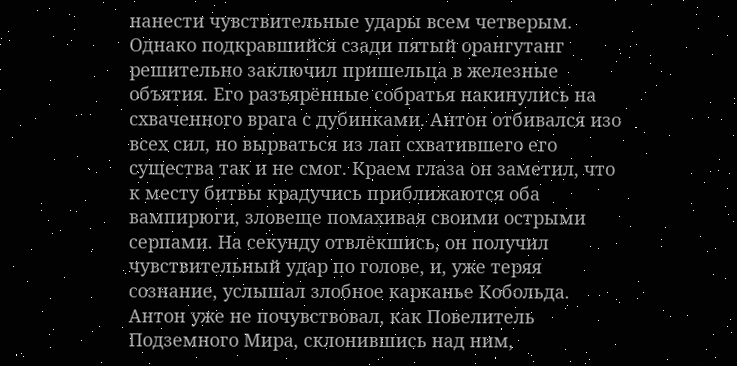нанести чувствительные удары всем четверым. Однако подкравшийся сзади пятый орангутанг решительно заключил пришельца в железные объятия. Его разъярённые собратья накинулись на схваченного врага с дубинками. Антон отбивался изо всех сил, но вырваться из лап схватившего его существа так и не смог. Краем глаза он заметил, что к месту битвы крадучись приближаются оба вампирюги, зловеще помахивая своими острыми серпами. На секунду отвлёкшись, он получил чувствительный удар по голове, и, уже теряя сознание, услышал злобное карканье Кобольда. Антон уже не почувствовал, как Повелитель Подземного Мира, склонившись над ним,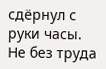сдёрнул с руки часы. Не без труда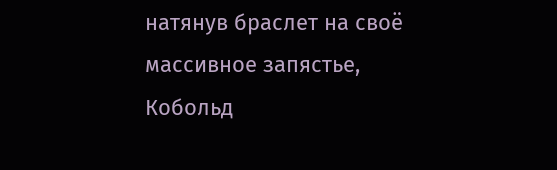натянув браслет на своё массивное запястье, Кобольд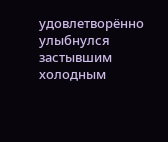удовлетворённо улыбнулся застывшим холодным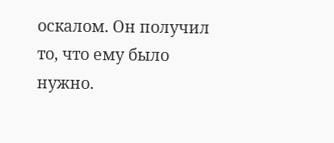оскалом. Он получил то, что ему было нужно.